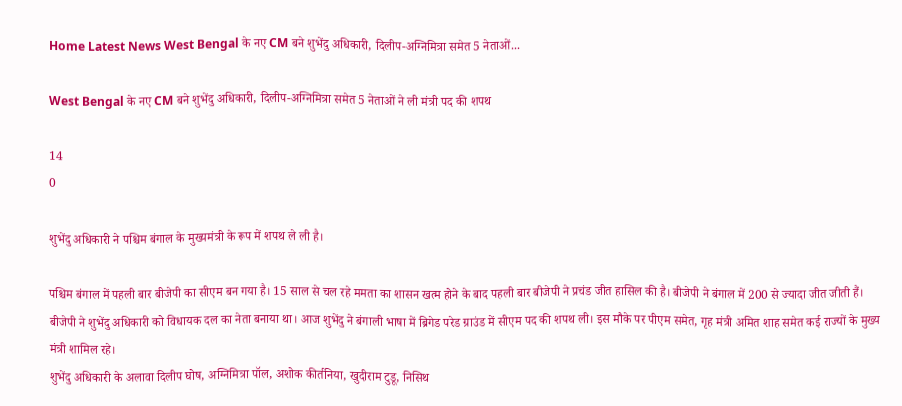Home Latest News West Bengal के नए CM बने शुभेंदु अधिकारी, दिलीप-अग्निमित्रा समेत 5 नेताओं...

West Bengal के नए CM बने शुभेंदु अधिकारी, दिलीप-अग्निमित्रा समेत 5 नेताओं ने ली मंत्री पद की शपथ

14
0

शुभेंदु अधिकारी ने पश्चिम बंगाल के मुख्यमंत्री के रूप में शपथ ले ली है।

पश्चिम बंगाल में पहली बार बीजेपी का सीएम बन गया है। 15 साल से चल रहे ममता का शासन खत्म होने के बाद पहली बार बीजेपी ने प्रचंड जीत हासिल की है। बीजेपी ने बंगाल में 200 से ज्यादा जीत जीती हैं। बीजेपी ने शुभेंदु अधिकारी को विधायक दल का नेता बनाया था। आज शुभेंदु ने बंगाली भाषा में ब्रिगेड परेड ग्राउंड में सीएम पद की शपथ ली। इस मौके पर पीएम समेत, गृह मंत्री अमित शाह समेत कई राज्यों के मुख्य मंत्री शामिल रहे।
शुभेंदु अधिकारी के अलावा दिलीप घोष, अग्निमित्रा पॉल, अशोक कीर्तनिया, खुदीराम टुडू, निसिथ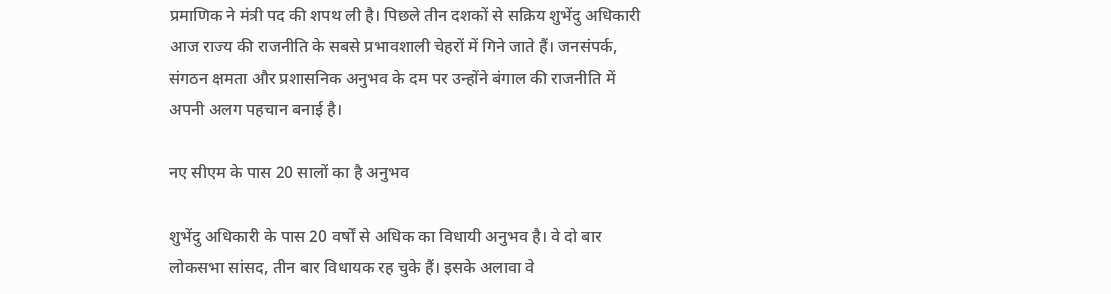प्रमाणिक ने मंत्री पद की शपथ ली है। पिछले तीन दशकों से सक्रिय शुभेंदु अधिकारी आज राज्य की राजनीति के सबसे प्रभावशाली चेहरों में गिने जाते हैं। जनसंपर्क, संगठन क्षमता और प्रशासनिक अनुभव के दम पर उन्होंने बंगाल की राजनीति में अपनी अलग पहचान बनाई है।

नए सीएम के पास 20 सालों का है अनुभव

शुभेंदु अधिकारी के पास 20 वर्षों से अधिक का विधायी अनुभव है। वे दो बार लोकसभा सांसद, तीन बार विधायक रह चुके हैं। इसके अलावा वे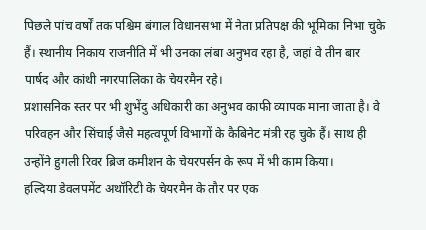पिछले पांच वर्षों तक पश्चिम बंगाल विधानसभा में नेता प्रतिपक्ष की भूमिका निभा चुके हैं। स्थानीय निकाय राजनीति में भी उनका लंबा अनुभव रहा है, जहां वे तीन बार पार्षद और कांथी नगरपालिका के चेयरमैन रहे।
प्रशासनिक स्तर पर भी शुभेंदु अधिकारी का अनुभव काफी व्यापक माना जाता है। वे परिवहन और सिंचाई जैसे महत्वपूर्ण विभागों के कैबिनेट मंत्री रह चुके हैं। साथ ही उन्होंने हुगली रिवर ब्रिज कमीशन के चेयरपर्सन के रूप में भी काम किया।
हल्दिया डेवलपमेंट अथॉरिटी के चेयरमैन के तौर पर एक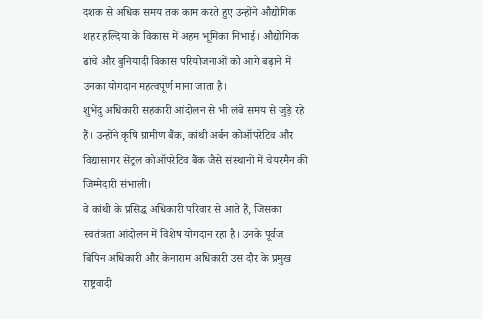दशक से अधिक समय तक काम करते हुए उन्होंने औद्योगिक शहर हल्दिया के विकास में अहम भूमिका निभाई। औद्योगिक ढांचे और बुनियादी विकास परियोजनाओं को आगे बढ़ाने में उनका योगदान महत्वपूर्ण माना जाता है।
शुभेंदु अधिकारी सहकारी आंदोलन से भी लंबे समय से जुड़े रहे हैं। उन्होंने कृषि ग्रामीण बैंक, कांथी अर्बन कोऑपरेटिव और विद्यासागर सेंट्रल कोऑपरेटिव बैंक जैसे संस्थानों में चेयरमैन की जिम्मेदारी संभाली।
वे कांथी के प्रसिद्ध अधिकारी परिवार से आते हैं, जिसका स्वतंत्रता आंदोलन में विशेष योगदान रहा है। उनके पूर्वज बिपिन अधिकारी और केनाराम अधिकारी उस दौर के प्रमुख राष्ट्रवादी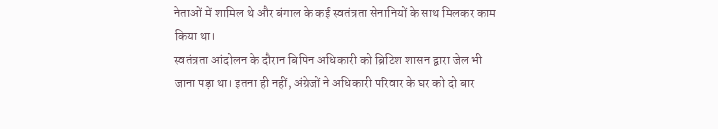नेताओं में शामिल थे और बंगाल के कई स्वतंत्रता सेनानियों के साथ मिलकर काम किया था।
स्वतंत्रता आंदोलन के दौरान बिपिन अधिकारी को ब्रिटिश शासन द्वारा जेल भी जाना पड़ा था। इतना ही नहीं, अंग्रेजों ने अधिकारी परिवार के घर को दो बार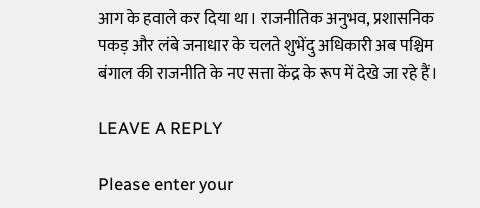आग के हवाले कर दिया था। राजनीतिक अनुभव, प्रशासनिक पकड़ और लंबे जनाधार के चलते शुभेंदु अधिकारी अब पश्चिम बंगाल की राजनीति के नए सत्ता केंद्र के रूप में देखे जा रहे हैं।

LEAVE A REPLY

Please enter your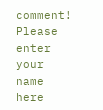comment!
Please enter your name here